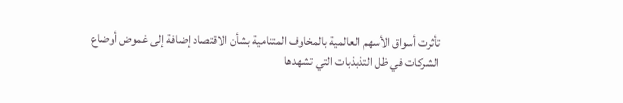تأثرت أسواق الأسهم العالمية بالمخاوف المتنامية بشأن الاقتصاد إضافة إلى غموض أوضاع الشركات في ظل التذبذبات التي تشهدها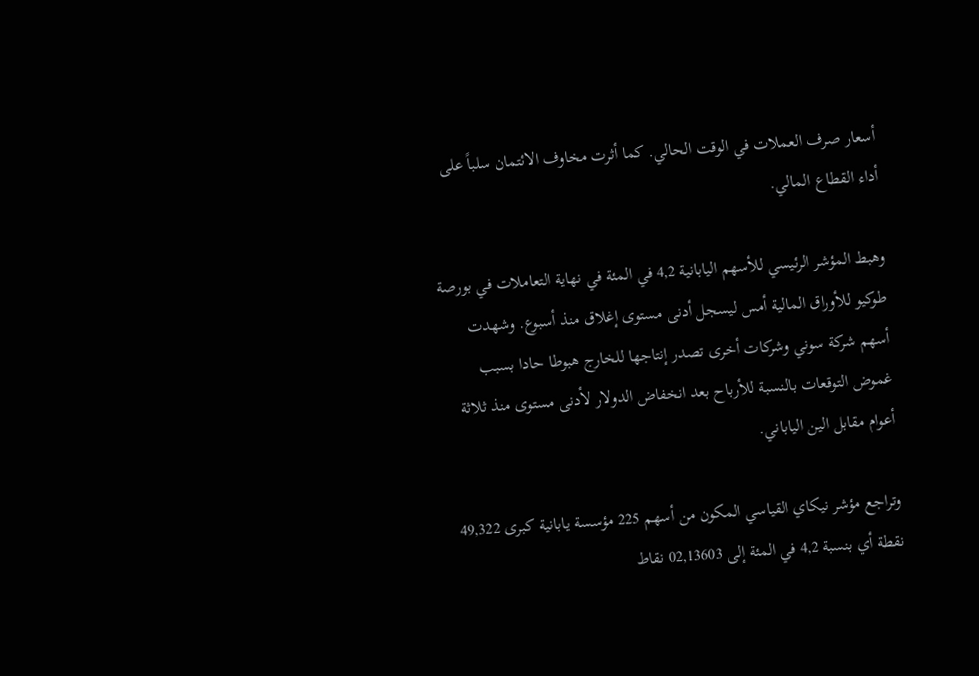أسعار صرف العملات في الوقت الحالي. كما أثرت مخاوف الائتمان سلباً على أداء القطاع المالي.

وهبط المؤشر الرئيسي للأسهم اليابانية 4,2 في المئة في نهاية التعاملات في بورصة طوكيو للأوراق المالية أمس ليسجل أدنى مستوى إغلاق منذ أسبوع. وشهدت أسهم شركة سوني وشركات أخرى تصدر إنتاجها للخارج هبوطا حادا بسبب غموض التوقعات بالنسبة للأرباح بعد انخفاض الدولار لأدنى مستوى منذ ثلاثة أعوام مقابل الين الياباني.

وتراجع مؤشر نيكاي القياسي المكون من أسهم 225 مؤسسة يابانية كبرى 49,322 نقطة أي بنسبة 4,2 في المئة إلى 02,13603 نقاط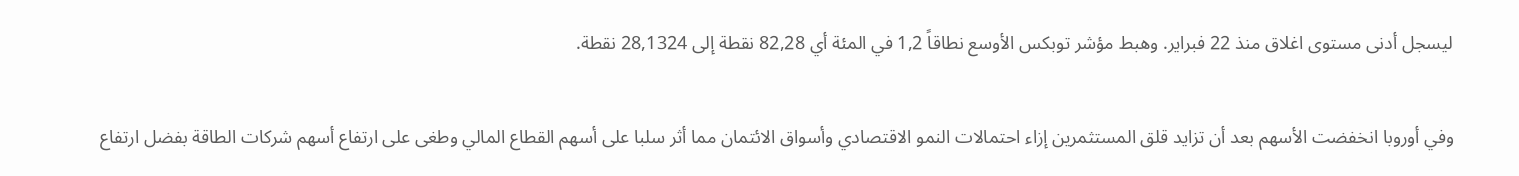ليسجل أدنى مستوى اغلاق منذ 22 فبراير. وهبط مؤشر توبكس الأوسع نطاقاً 1,2 في المئة أي 82,28 نقطة إلى 28,1324 نقطة.

وفي أوروبا انخفضت الأسهم بعد أن تزايد قلق المستثمرين إزاء احتمالات النمو الاقتصادي وأسواق الائتمان مما أثر سلبا على أسهم القطاع المالي وطغى على ارتفاع أسهم شركات الطاقة بفضل ارتفاع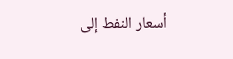أسعار النفط إلى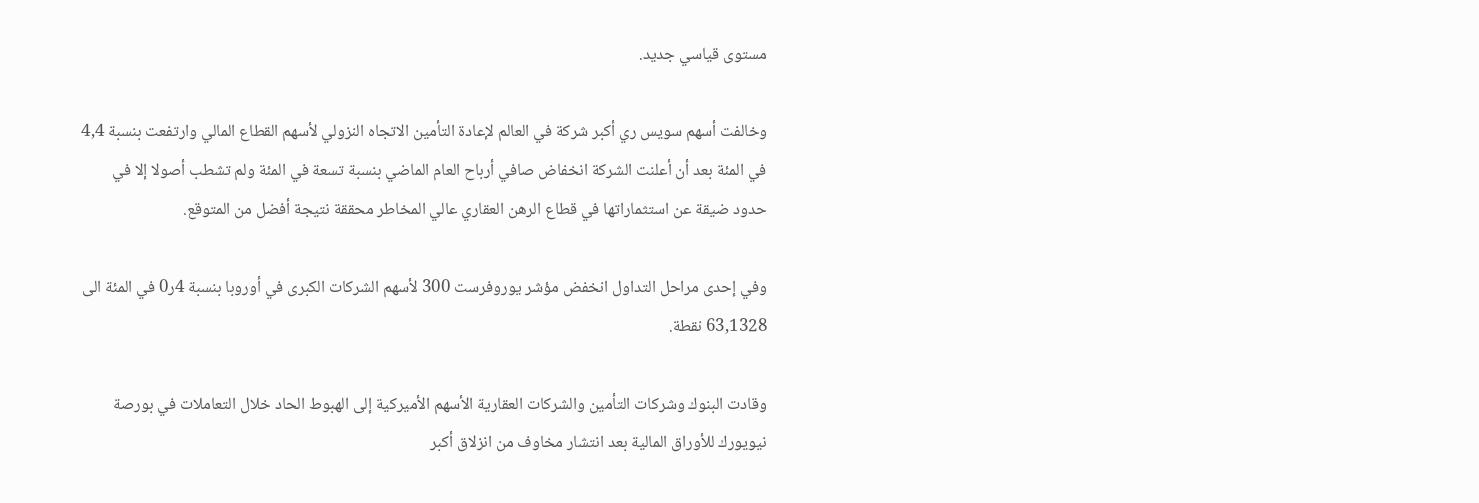مستوى قياسي جديد.

وخالفت أسهم سويس ري أكبر شركة في العالم لإعادة التأمين الاتجاه النزولي لأسهم القطاع المالي وارتفعت بنسبة 4,4 في المئة بعد أن أعلنت الشركة انخفاض صافي أرباح العام الماضي بنسبة تسعة في المئة ولم تشطب أصولا إلا في حدود ضيقة عن استثماراتها في قطاع الرهن العقاري عالي المخاطر محققة نتيجة أفضل من المتوقع.

وفي إحدى مراحل التداول انخفض مؤشر يوروفرست 300 لأسهم الشركات الكبرى في أوروبا بنسبة 4ر0 في المئة الى 63,1328 نقطة.

وقادت البنوك وشركات التأمين والشركات العقارية الأسهم الأميركية إلى الهبوط الحاد خلال التعاملات في بورصة نيويورك للأوراق المالية بعد انتشار مخاوف من انزلاق أكبر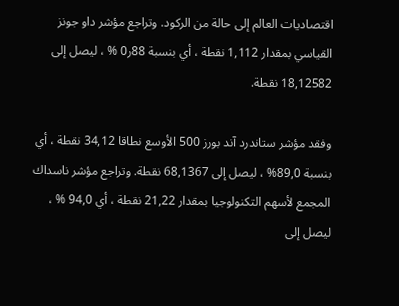اقتصاديات العالم إلى حالة من الركود. وتراجع مؤشر داو جونز القياسي بمقدار 1,112 نقطة ، أي بنسبة 88ر0 % ، ليصل إلى 18,12582 نقطة.

وفقد مؤشر ستاندرد آند بورز 500 الأوسع نطاقا 34,12 نقطة ، أي بنسبة 89,0% ، ليصل إلى 68,1367 نقطة. وتراجع مؤشر ناسداك المجمع لأسهم التكنولوجيا بمقدار 21,22 نقطة ، أي 94,0 % ، ليصل إلى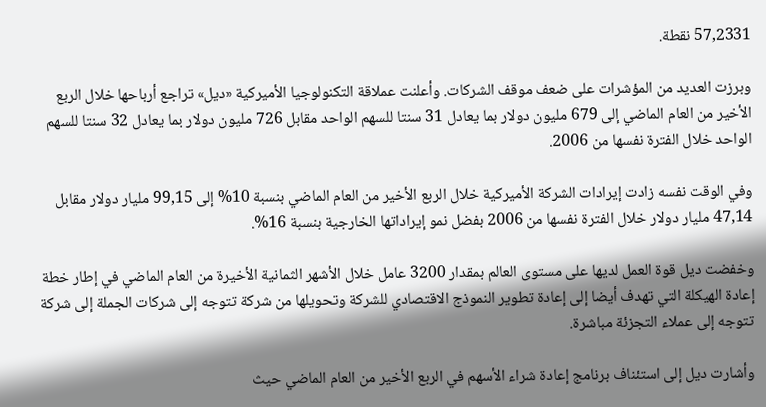57,2331 نقطة.

وبرزت العديد من المؤشرات على ضعف موقف الشركات. وأعلنت عملاقة التكنولوجيا الأميركية «ديل» تراجع أرباحها خلال الربع الأخير من العام الماضي إلى 679 مليون دولار بما يعادل 31 سنتا للسهم الواحد مقابل 726 مليون دولار بما يعادل 32 سنتا للسهم الواحد خلال الفترة نفسها من 2006.

وفي الوقت نفسه زادت إيرادات الشركة الأميركية خلال الربع الأخير من العام الماضي بنسبة 10% إلى 99,15 مليار دولار مقابل 47,14 مليار دولار خلال الفترة نفسها من 2006 بفضل نمو إيراداتها الخارجية بنسبة 16%.

وخفضت ديل قوة العمل لديها على مستوى العالم بمقدار 3200 عامل خلال الأشهر الثمانية الأخيرة من العام الماضي في إطار خطة إعادة الهيكلة التي تهدف أيضا إلى إعادة تطوير النموذج الاقتصادي للشركة وتحويلها من شركة تتوجه إلى شركات الجملة إلى شركة تتوجه إلى عملاء التجزئة مباشرة.

وأشارت ديل إلى استئناف برنامج إعادة شراء الأسهم في الربع الأخير من العام الماضي حيث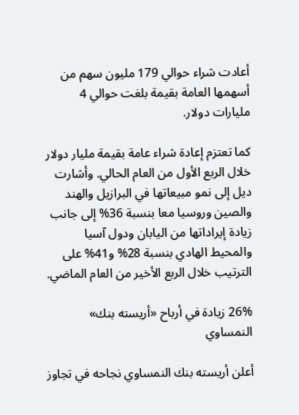أعادت شراء حوالي 179 مليون سهم من أسهمها العامة بقيمة بلغت حوالي 4 مليارات دولار.

كما تعتزم إعادة شراء عامة بقيمة مليار دولار خلال الربع الأول من العام الحالي. وأشارت ديل إلى نمو مبيعاتها في البرازيل والهند والصين وروسيا معا بنسبة 36% إلى جانب زيادة إيراداتها من اليابان ودول آسيا والمحيط الهادي بنسبة 28% و41% على الترتيب خلال الربع الأخير من العام الماضي.

26% زيادة في أرباح «أريسته بنك» النمساوي

أعلن أريسته بنك النمساوي نجاحه في تجاوز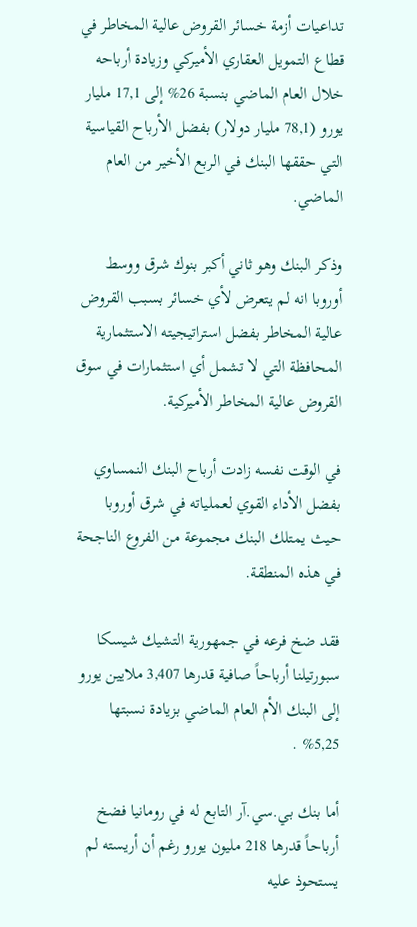تداعيات أزمة خسائر القروض عالية المخاطر في قطاع التمويل العقاري الأميركي وزيادة أرباحه خلال العام الماضي بنسبة 26% إلى 17,1 مليار يورو (78,1 مليار دولار) بفضل الأرباح القياسية التي حققها البنك في الربع الأخير من العام الماضي.

وذكر البنك وهو ثاني أكبر بنوك شرق ووسط أوروبا انه لم يتعرض لأي خسائر بسبب القروض عالية المخاطر بفضل استراتيجيته الاستثمارية المحافظة التي لا تشمل أي استثمارات في سوق القروض عالية المخاطر الأميركية.

في الوقت نفسه زادت أرباح البنك النمساوي بفضل الأداء القوي لعملياته في شرق أوروبا حيث يمتلك البنك مجموعة من الفروع الناجحة في هذه المنطقة.

فقد ضخ فرعه في جمهورية التشيك شيسكا سبورتيلنا أرباحاً صافية قدرها 3,407 ملايين يورو إلى البنك الأم العام الماضي بزيادة نسبتها 5,25% .

أما بنك بي.سي.آر التابع له في رومانيا فضخ أرباحاً قدرها 218 مليون يورو رغم أن أريسته لم يستحوذ عليه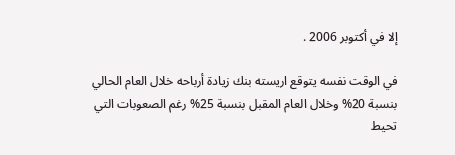إلا في أكتوبر 2006 .

في الوقت نفسه يتوقع اريسته بنك زيادة أرباحه خلال العام الحالي بنسبة 20% وخلال العام المقبل بنسبة 25% رغم الصعوبات التي تحيط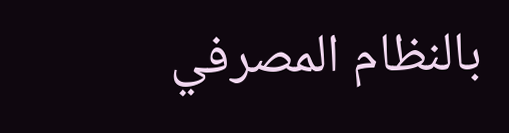بالنظام المصرفي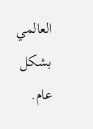العالمي بشكل عام.